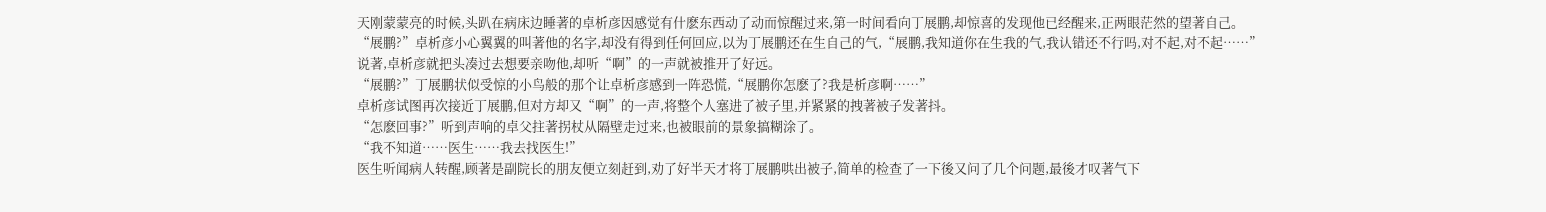天刚蒙蒙亮的时候,头趴在病床边睡著的卓析彦因感觉有什麽东西动了动而惊醒过来,第一时间看向丁展鹏,却惊喜的发现他已经醒来,正两眼茫然的望著自己。
“展鹏?”卓析彦小心翼翼的叫著他的名字,却没有得到任何回应,以为丁展鹏还在生自己的气,“展鹏,我知道你在生我的气,我认错还不行吗,对不起,对不起……”
说著,卓析彦就把头凑过去想要亲吻他,却听“啊”的一声就被推开了好远。
“展鹏?”丁展鹏状似受惊的小鸟般的那个让卓析彦感到一阵恐慌,“展鹏你怎麽了?我是析彦啊……”
卓析彦试图再次接近丁展鹏,但对方却又“啊”的一声,将整个人塞进了被子里,并紧紧的拽著被子发著抖。
“怎麽回事?”听到声响的卓父拄著拐杖从隔壁走过来,也被眼前的景象搞糊涂了。
“我不知道……医生……我去找医生!”
医生听闻病人转醒,顾著是副院长的朋友便立刻赶到,劝了好半天才将丁展鹏哄出被子,简单的检查了一下後又问了几个问题,最後才叹著气下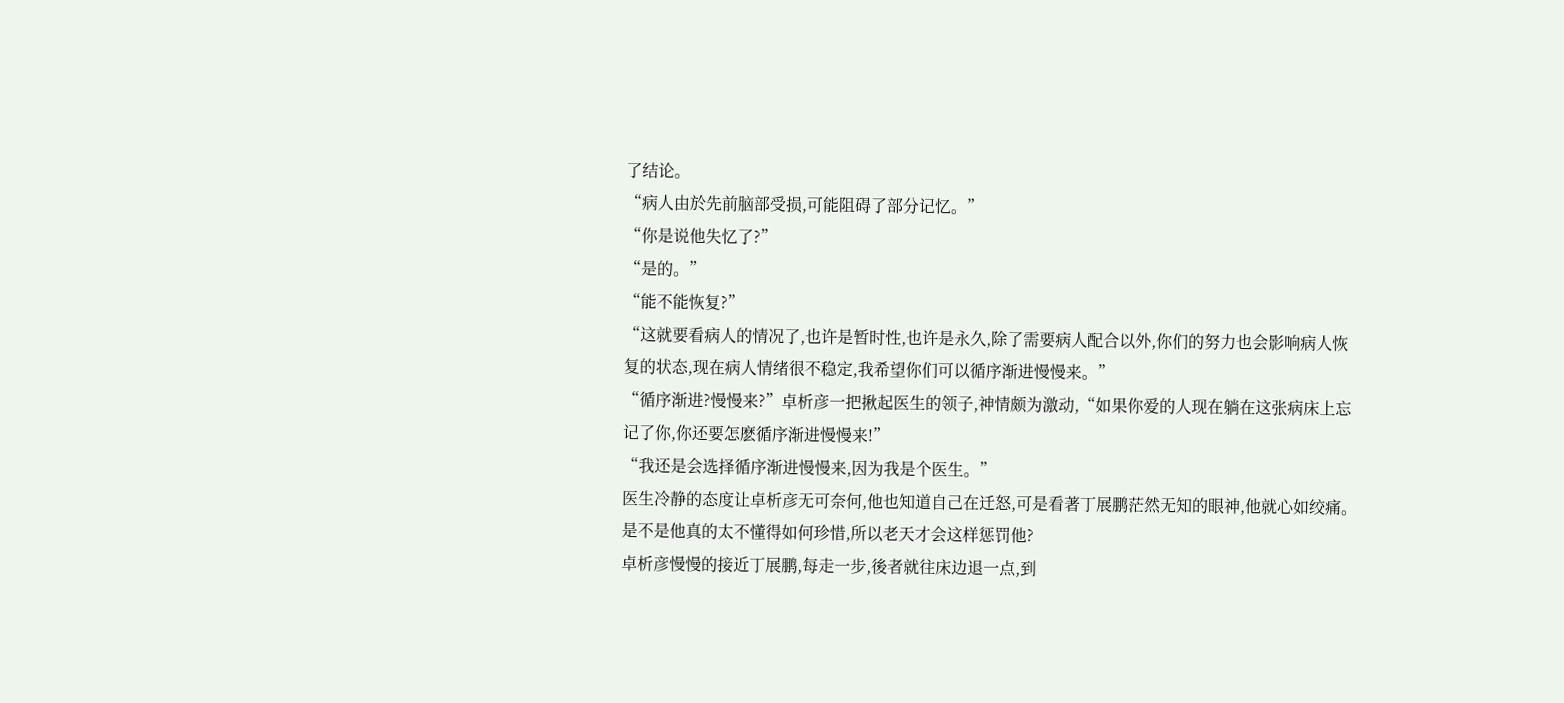了结论。
“病人由於先前脑部受损,可能阻碍了部分记忆。”
“你是说他失忆了?”
“是的。”
“能不能恢复?”
“这就要看病人的情况了,也许是暂时性,也许是永久,除了需要病人配合以外,你们的努力也会影响病人恢复的状态,现在病人情绪很不稳定,我希望你们可以循序渐进慢慢来。”
“循序渐进?慢慢来?”卓析彦一把揪起医生的领子,神情颇为激动,“如果你爱的人现在躺在这张病床上忘记了你,你还要怎麽循序渐进慢慢来!”
“我还是会选择循序渐进慢慢来,因为我是个医生。”
医生冷静的态度让卓析彦无可奈何,他也知道自己在迁怒,可是看著丁展鹏茫然无知的眼神,他就心如绞痛。
是不是他真的太不懂得如何珍惜,所以老天才会这样惩罚他?
卓析彦慢慢的接近丁展鹏,每走一步,後者就往床边退一点,到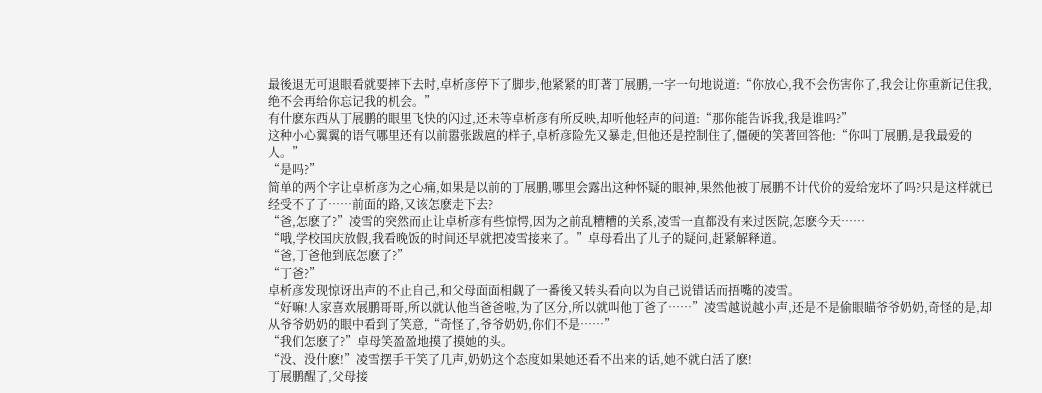最後退无可退眼看就要摔下去时,卓析彦停下了脚步,他紧紧的盯著丁展鹏,一字一句地说道:“你放心,我不会伤害你了,我会让你重新记住我,绝不会再给你忘记我的机会。”
有什麽东西从丁展鹏的眼里飞快的闪过,还未等卓析彦有所反映,却听他轻声的问道:“那你能告诉我,我是谁吗?”
这种小心翼翼的语气哪里还有以前嚣张跋扈的样子,卓析彦险先又暴走,但他还是控制住了,僵硬的笑著回答他:“你叫丁展鹏,是我最爱的人。”
“是吗?”
简单的两个字让卓析彦为之心痛,如果是以前的丁展鹏,哪里会露出这种怀疑的眼神,果然他被丁展鹏不计代价的爱给宠坏了吗?只是这样就已经受不了了……前面的路,又该怎麽走下去?
“爸,怎麽了?”凌雪的突然而止让卓析彦有些惊愕,因为之前乱糟糟的关系,凌雪一直都没有来过医院,怎麽今天……
“哦,学校国庆放假,我看晚饭的时间还早就把凌雪接来了。”卓母看出了儿子的疑问,赶紧解释道。
“爸,丁爸他到底怎麽了?”
“丁爸?”
卓析彦发现惊讶出声的不止自己,和父母面面相觑了一番後又转头看向以为自己说错话而捂嘴的凌雪。
“好嘛!人家喜欢展鹏哥哥,所以就认他当爸爸啦,为了区分,所以就叫他丁爸了……”凌雪越说越小声,还是不是偷眼瞄爷爷奶奶,奇怪的是,却从爷爷奶奶的眼中看到了笑意,“奇怪了,爷爷奶奶,你们不是……”
“我们怎麽了?”卓母笑盈盈地摸了摸她的头。
“没、没什麽!”凌雪摆手干笑了几声,奶奶这个态度如果她还看不出来的话,她不就白活了麽!
丁展鹏醒了,父母接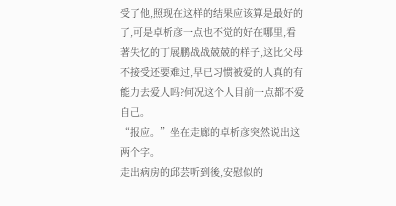受了他,照现在这样的结果应该算是最好的了,可是卓析彦一点也不觉的好在哪里,看著失忆的丁展鹏战战兢兢的样子,这比父母不接受还要难过,早已习惯被爱的人真的有能力去爱人吗?何况这个人目前一点都不爱自己。
“报应。”坐在走廊的卓析彦突然说出这两个字。
走出病房的邱芸听到後,安慰似的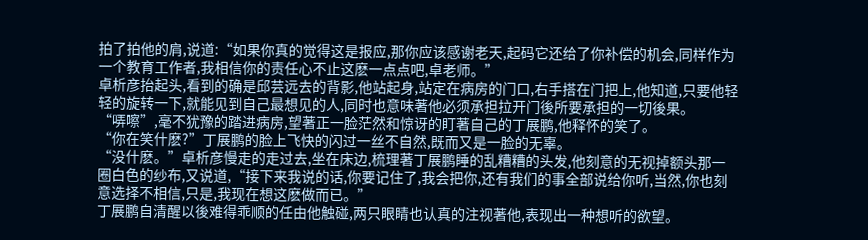拍了拍他的肩,说道:“如果你真的觉得这是报应,那你应该感谢老天,起码它还给了你补偿的机会,同样作为一个教育工作者,我相信你的责任心不止这麽一点点吧,卓老师。”
卓析彦抬起头,看到的确是邱芸远去的背影,他站起身,站定在病房的门口,右手搭在门把上,他知道,只要他轻轻的旋转一下,就能见到自己最想见的人,同时也意味著他必须承担拉开门後所要承担的一切後果。
“哢嚓”,毫不犹豫的踏进病房,望著正一脸茫然和惊讶的盯著自己的丁展鹏,他释怀的笑了。
“你在笑什麽?”丁展鹏的脸上飞快的闪过一丝不自然,既而又是一脸的无辜。
“没什麽。”卓析彦慢走的走过去,坐在床边,梳理著丁展鹏睡的乱糟糟的头发,他刻意的无视掉额头那一圈白色的纱布,又说道,“接下来我说的话,你要记住了,我会把你,还有我们的事全部说给你听,当然,你也刻意选择不相信,只是,我现在想这麽做而已。”
丁展鹏自清醒以後难得乖顺的任由他触碰,两只眼睛也认真的注视著他,表现出一种想听的欲望。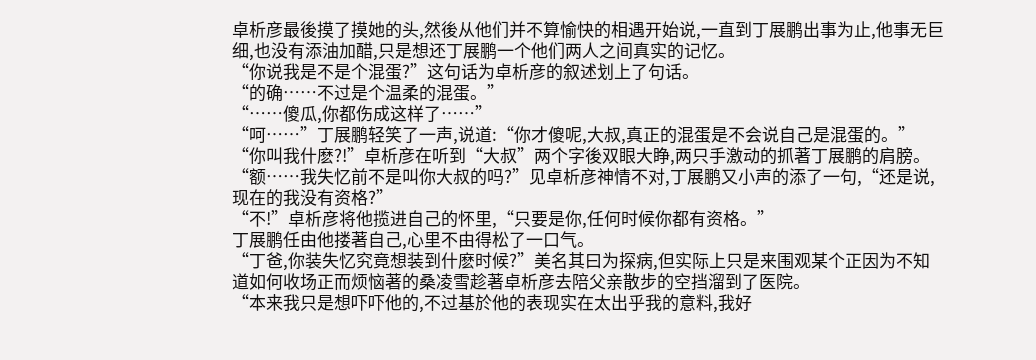卓析彦最後摸了摸她的头,然後从他们并不算愉快的相遇开始说,一直到丁展鹏出事为止,他事无巨细,也没有添油加醋,只是想还丁展鹏一个他们两人之间真实的记忆。
“你说我是不是个混蛋?”这句话为卓析彦的叙述划上了句话。
“的确……不过是个温柔的混蛋。”
“……傻瓜,你都伤成这样了……”
“呵……”丁展鹏轻笑了一声,说道:“你才傻呢,大叔,真正的混蛋是不会说自己是混蛋的。”
“你叫我什麽?!”卓析彦在听到“大叔”两个字後双眼大睁,两只手激动的抓著丁展鹏的肩膀。
“额……我失忆前不是叫你大叔的吗?”见卓析彦神情不对,丁展鹏又小声的添了一句,“还是说,现在的我没有资格?”
“不!”卓析彦将他揽进自己的怀里,“只要是你,任何时候你都有资格。”
丁展鹏任由他搂著自己,心里不由得松了一口气。
“丁爸,你装失忆究竟想装到什麽时候?”美名其曰为探病,但实际上只是来围观某个正因为不知道如何收场正而烦恼著的桑凌雪趁著卓析彦去陪父亲散步的空挡溜到了医院。
“本来我只是想吓吓他的,不过基於他的表现实在太出乎我的意料,我好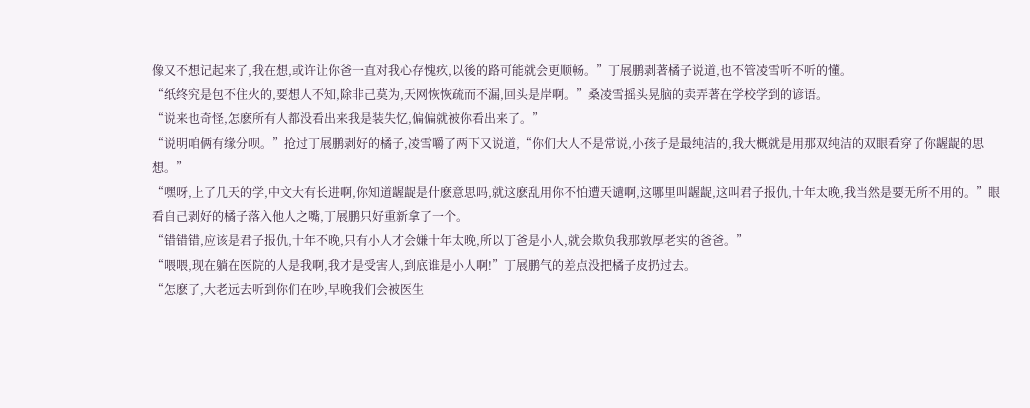像又不想记起来了,我在想,或许让你爸一直对我心存愧疚,以後的路可能就会更顺畅。”丁展鹏剥著橘子说道,也不管凌雪听不听的懂。
“纸终究是包不住火的,要想人不知,除非己莫为,天网恢恢疏而不漏,回头是岸啊。”桑凌雪摇头晃脑的卖弄著在学校学到的谚语。
“说来也奇怪,怎麽所有人都没看出来我是装失忆,偏偏就被你看出来了。”
“说明咱俩有缘分呗。”抢过丁展鹏剥好的橘子,凌雪嚼了两下又说道,“你们大人不是常说,小孩子是最纯洁的,我大概就是用那双纯洁的双眼看穿了你龌龊的思想。”
“嘿呀,上了几天的学,中文大有长进啊,你知道龌龊是什麽意思吗,就这麽乱用你不怕遭天谴啊,这哪里叫龌龊,这叫君子报仇,十年太晚,我当然是要无所不用的。”眼看自己剥好的橘子落入他人之嘴,丁展鹏只好重新拿了一个。
“错错错,应该是君子报仇,十年不晚,只有小人才会嫌十年太晚,所以丁爸是小人,就会欺负我那敦厚老实的爸爸。”
“喂喂,现在躺在医院的人是我啊,我才是受害人,到底谁是小人啊!”丁展鹏气的差点没把橘子皮扔过去。
“怎麽了,大老远去听到你们在吵,早晚我们会被医生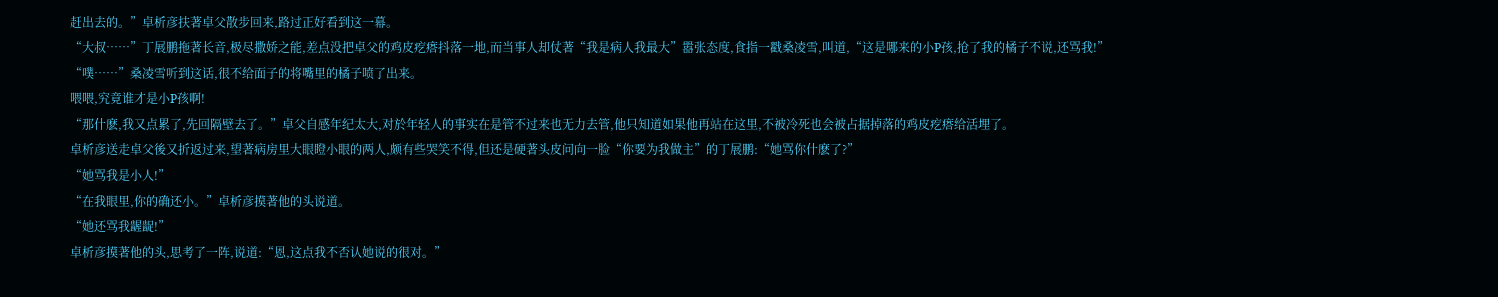赶出去的。”卓析彦扶著卓父散步回来,路过正好看到这一幕。
“大叔……”丁展鹏拖著长音,极尽撒娇之能,差点没把卓父的鸡皮疙瘩抖落一地,而当事人却仗著“我是病人我最大”嚣张态度,食指一戳桑凌雪,叫道,“这是哪来的小P孩,抢了我的橘子不说,还骂我!”
“噗……”桑凌雪听到这话,很不给面子的将嘴里的橘子喷了出来。
喂喂,究竟谁才是小P孩啊!
“那什麽,我又点累了,先回隔壁去了。”卓父自感年纪太大,对於年轻人的事实在是管不过来也无力去管,他只知道如果他再站在这里,不被冷死也会被占据掉落的鸡皮疙瘩给活埋了。
卓析彦送走卓父後又折返过来,望著病房里大眼瞪小眼的两人,颇有些哭笑不得,但还是硬著头皮问向一脸“你要为我做主”的丁展鹏:“她骂你什麽了?”
“她骂我是小人!”
“在我眼里,你的确还小。”卓析彦摸著他的头说道。
“她还骂我龌龊!”
卓析彦摸著他的头,思考了一阵,说道:“恩,这点我不否认她说的很对。”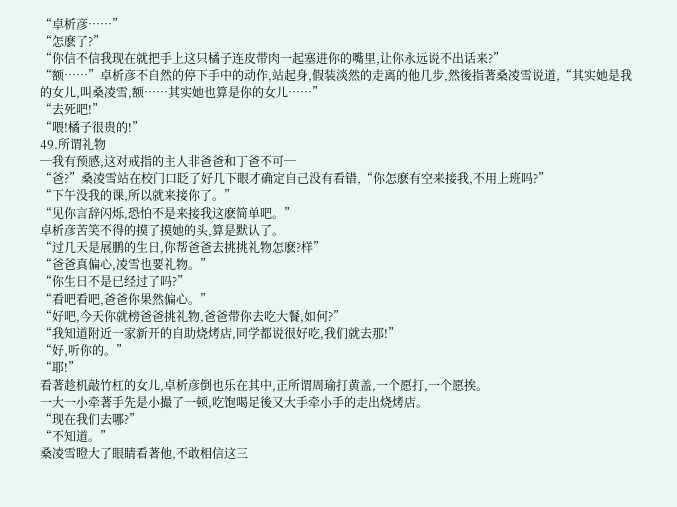“卓析彦……”
“怎麽了?”
“你信不信我现在就把手上这只橘子连皮带肉一起塞进你的嘴里,让你永远说不出话来?”
“额……”卓析彦不自然的停下手中的动作,站起身,假装淡然的走离的他几步,然後指著桑凌雪说道,“其实她是我的女儿,叫桑凌雪,额……其实她也算是你的女儿……”
“去死吧!”
“喂!橘子很贵的!”
49.所谓礼物
─我有预感,这对戒指的主人非爸爸和丁爸不可─
“爸?”桑凌雪站在校门口眨了好几下眼才确定自己没有看错,“你怎麽有空来接我,不用上班吗?”
“下午没我的课,所以就来接你了。”
“见你言辞闪烁,恐怕不是来接我这麽简单吧。”
卓析彦苦笑不得的摸了摸她的头,算是默认了。
“过几天是展鹏的生日,你帮爸爸去挑挑礼物怎麽?样”
“爸爸真偏心,凌雪也要礼物。”
“你生日不是已经过了吗?”
“看吧看吧,爸爸你果然偏心。”
“好吧,今天你就榜爸爸挑礼物,爸爸带你去吃大餐,如何?”
“我知道附近一家新开的自助烧烤店,同学都说很好吃,我们就去那!”
“好,听你的。”
“耶!”
看著趁机敲竹杠的女儿,卓析彦倒也乐在其中,正所谓周瑜打黄盖,一个愿打,一个愿挨。
一大一小牵著手先是小撮了一顿,吃饱喝足後又大手牵小手的走出烧烤店。
“现在我们去哪?”
“不知道。”
桑凌雪瞪大了眼睛看著他,不敢相信这三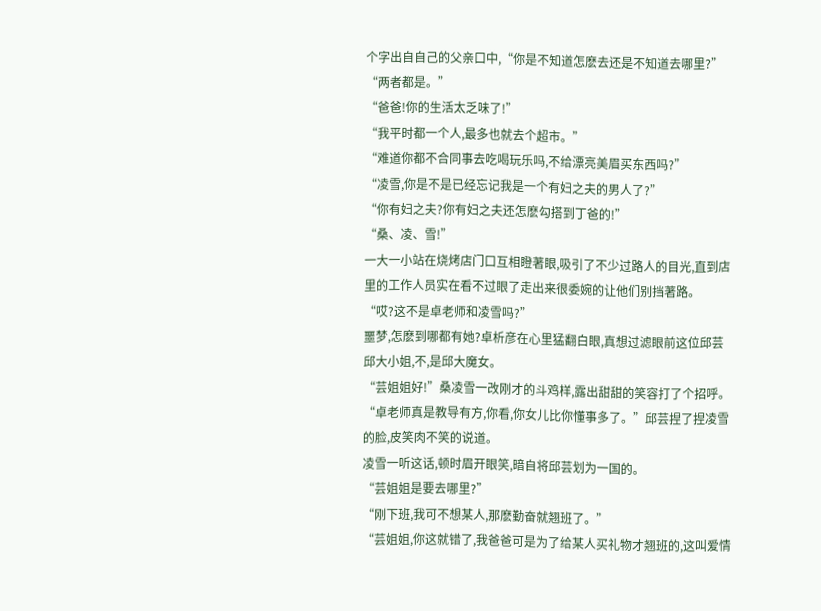个字出自自己的父亲口中,“你是不知道怎麽去还是不知道去哪里?”
“两者都是。”
“爸爸!你的生活太乏味了!”
“我平时都一个人,最多也就去个超市。”
“难道你都不合同事去吃喝玩乐吗,不给漂亮美眉买东西吗?”
“凌雪,你是不是已经忘记我是一个有妇之夫的男人了?”
“你有妇之夫?你有妇之夫还怎麽勾搭到丁爸的!”
“桑、凌、雪!”
一大一小站在烧烤店门口互相瞪著眼,吸引了不少过路人的目光,直到店里的工作人员实在看不过眼了走出来很委婉的让他们别挡著路。
“哎?这不是卓老师和凌雪吗?”
噩梦,怎麽到哪都有她?卓析彦在心里猛翻白眼,真想过滤眼前这位邱芸邱大小姐,不,是邱大魔女。
“芸姐姐好!”桑凌雪一改刚才的斗鸡样,露出甜甜的笑容打了个招呼。
“卓老师真是教导有方,你看,你女儿比你懂事多了。”邱芸捏了捏凌雪的脸,皮笑肉不笑的说道。
凌雪一听这话,顿时眉开眼笑,暗自将邱芸划为一国的。
“芸姐姐是要去哪里?”
“刚下班,我可不想某人,那麽勤奋就翘班了。”
“芸姐姐,你这就错了,我爸爸可是为了给某人买礼物才翘班的,这叫爱情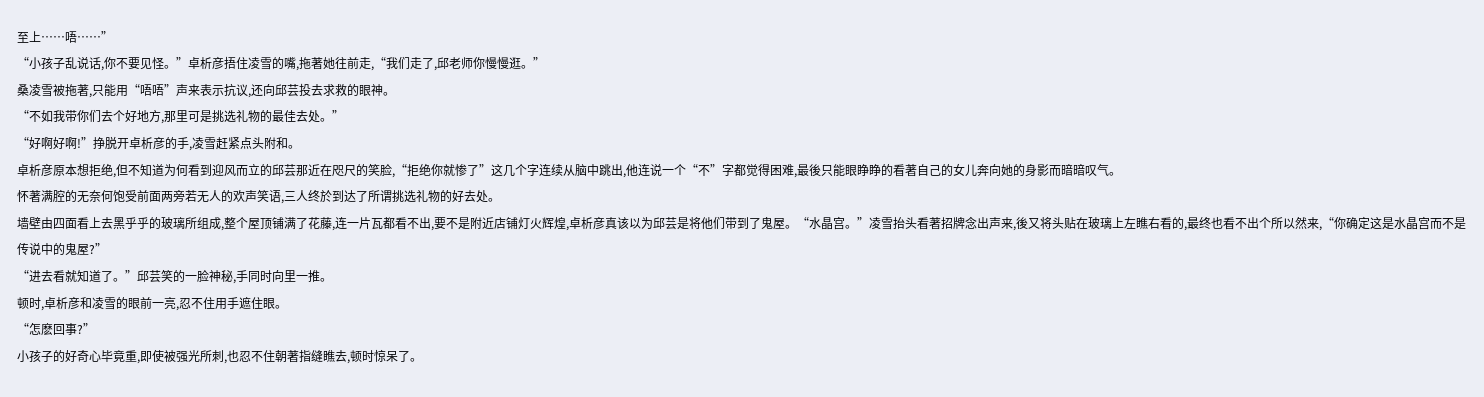至上……唔……”
“小孩子乱说话,你不要见怪。”卓析彦捂住凌雪的嘴,拖著她往前走,“我们走了,邱老师你慢慢逛。”
桑凌雪被拖著,只能用“唔唔”声来表示抗议,还向邱芸投去求救的眼神。
“不如我带你们去个好地方,那里可是挑选礼物的最佳去处。”
“好啊好啊!”挣脱开卓析彦的手,凌雪赶紧点头附和。
卓析彦原本想拒绝,但不知道为何看到迎风而立的邱芸那近在咫尺的笑脸,“拒绝你就惨了”这几个字连续从脑中跳出,他连说一个“不”字都觉得困难,最後只能眼睁睁的看著自己的女儿奔向她的身影而暗暗叹气。
怀著满腔的无奈何饱受前面两旁若无人的欢声笑语,三人终於到达了所谓挑选礼物的好去处。
墙壁由四面看上去黑乎乎的玻璃所组成,整个屋顶铺满了花藤,连一片瓦都看不出,要不是附近店铺灯火辉煌,卓析彦真该以为邱芸是将他们带到了鬼屋。“水晶宫。”凌雪抬头看著招牌念出声来,後又将头贴在玻璃上左瞧右看的,最终也看不出个所以然来,“你确定这是水晶宫而不是传说中的鬼屋?”
“进去看就知道了。”邱芸笑的一脸神秘,手同时向里一推。
顿时,卓析彦和凌雪的眼前一亮,忍不住用手遮住眼。
“怎麽回事?”
小孩子的好奇心毕竟重,即使被强光所刺,也忍不住朝著指缝瞧去,顿时惊呆了。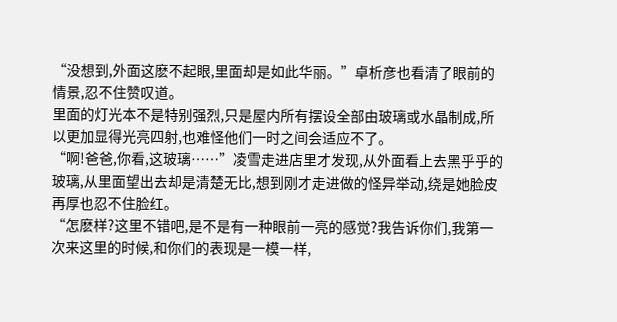“没想到,外面这麽不起眼,里面却是如此华丽。”卓析彦也看清了眼前的情景,忍不住赞叹道。
里面的灯光本不是特别强烈,只是屋内所有摆设全部由玻璃或水晶制成,所以更加显得光亮四射,也难怪他们一时之间会适应不了。
“啊!爸爸,你看,这玻璃……”凌雪走进店里才发现,从外面看上去黑乎乎的玻璃,从里面望出去却是清楚无比,想到刚才走进做的怪异举动,绕是她脸皮再厚也忍不住脸红。
“怎麽样?这里不错吧,是不是有一种眼前一亮的感觉?我告诉你们,我第一次来这里的时候,和你们的表现是一模一样,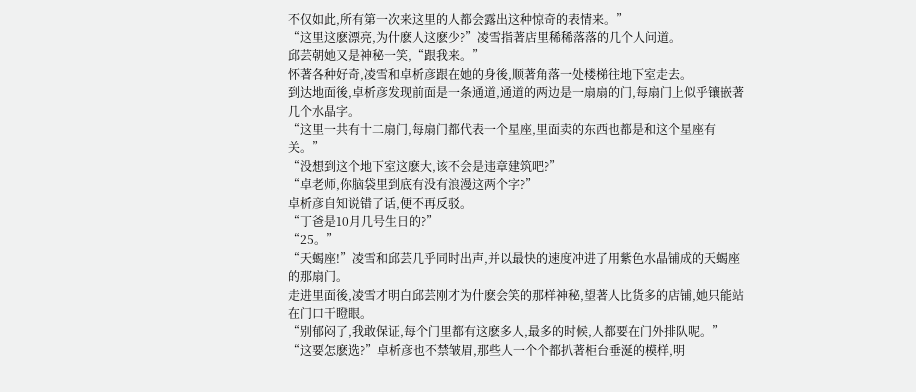不仅如此,所有第一次来这里的人都会露出这种惊奇的表情来。”
“这里这麽漂亮,为什麽人这麽少?”凌雪指著店里稀稀落落的几个人问道。
邱芸朝她又是神秘一笑,“跟我来。”
怀著各种好奇,凌雪和卓析彦跟在她的身後,顺著角落一处楼梯往地下室走去。
到达地面後,卓析彦发现前面是一条通道,通道的两边是一扇扇的门,每扇门上似乎镶嵌著几个水晶字。
“这里一共有十二扇门,每扇门都代表一个星座,里面卖的东西也都是和这个星座有关。”
“没想到这个地下室这麽大,该不会是违章建筑吧?”
“卓老师,你脑袋里到底有没有浪漫这两个字?”
卓析彦自知说错了话,便不再反驳。
“丁爸是10月几号生日的?”
“25。”
“天蝎座!”凌雪和邱芸几乎同时出声,并以最快的速度冲进了用紫色水晶铺成的天蝎座的那扇门。
走进里面後,凌雪才明白邱芸刚才为什麽会笑的那样神秘,望著人比货多的店铺,她只能站在门口干瞪眼。
“别郁闷了,我敢保证,每个门里都有这麽多人,最多的时候,人都要在门外排队呢。”
“这要怎麽选?”卓析彦也不禁皱眉,那些人一个个都扒著柜台垂涎的模样,明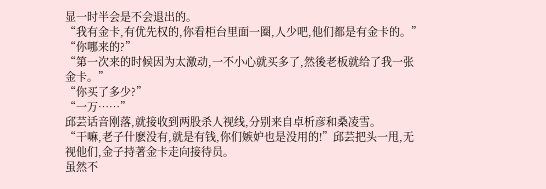显一时半会是不会退出的。
“我有金卡,有优先权的,你看柜台里面一圈,人少吧,他们都是有金卡的。”
“你哪来的?”
“第一次来的时候因为太激动,一不小心就买多了,然後老板就给了我一张金卡。”
“你买了多少?”
“一万……”
邱芸话音刚落,就接收到两股杀人视线,分别来自卓析彦和桑凌雪。
“干嘛,老子什麽没有,就是有钱,你们嫉妒也是没用的!”邱芸把头一甩,无视他们,金子持著金卡走向接待员。
虽然不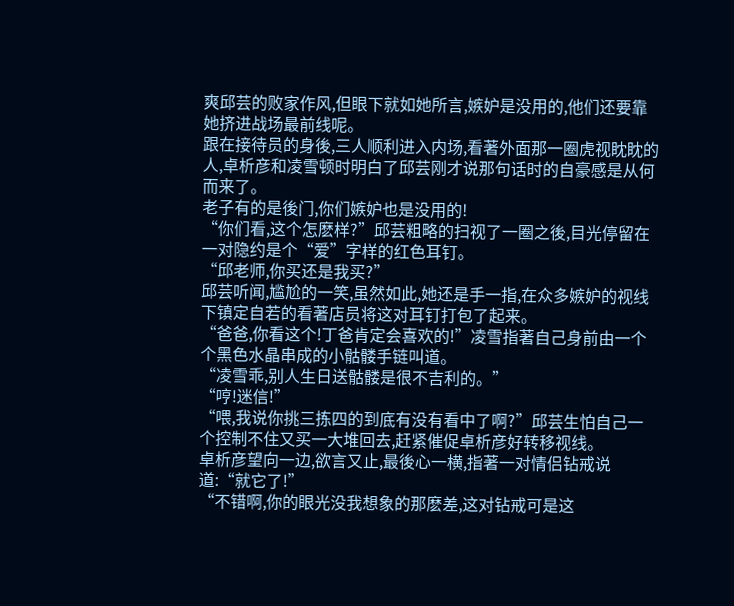爽邱芸的败家作风,但眼下就如她所言,嫉妒是没用的,他们还要靠她挤进战场最前线呢。
跟在接待员的身後,三人顺利进入内场,看著外面那一圈虎视眈眈的人,卓析彦和凌雪顿时明白了邱芸刚才说那句话时的自豪感是从何而来了。
老子有的是後门,你们嫉妒也是没用的!
“你们看,这个怎麽样?”邱芸粗略的扫视了一圈之後,目光停留在一对隐约是个“爱”字样的红色耳钉。
“邱老师,你买还是我买?”
邱芸听闻,尴尬的一笑,虽然如此,她还是手一指,在众多嫉妒的视线下镇定自若的看著店员将这对耳钉打包了起来。
“爸爸,你看这个!丁爸肯定会喜欢的!”凌雪指著自己身前由一个个黑色水晶串成的小骷髅手链叫道。
“凌雪乖,别人生日送骷髅是很不吉利的。”
“哼!迷信!”
“喂,我说你挑三拣四的到底有没有看中了啊?”邱芸生怕自己一个控制不住又买一大堆回去,赶紧催促卓析彦好转移视线。
卓析彦望向一边,欲言又止,最後心一横,指著一对情侣钻戒说道:“就它了!”
“不错啊,你的眼光没我想象的那麽差,这对钻戒可是这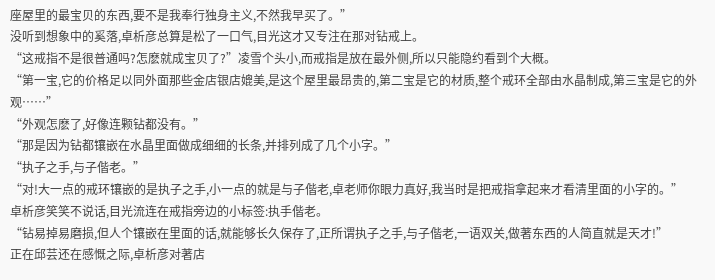座屋里的最宝贝的东西,要不是我奉行独身主义,不然我早买了。”
没听到想象中的奚落,卓析彦总算是松了一口气,目光这才又专注在那对钻戒上。
“这戒指不是很普通吗?怎麽就成宝贝了?”凌雪个头小,而戒指是放在最外侧,所以只能隐约看到个大概。
“第一宝,它的价格足以同外面那些金店银店媲美,是这个屋里最昂贵的,第二宝是它的材质,整个戒环全部由水晶制成,第三宝是它的外观……”
“外观怎麽了,好像连颗钻都没有。”
“那是因为钻都镶嵌在水晶里面做成细细的长条,并排列成了几个小字。”
“执子之手,与子偕老。”
“对!大一点的戒环镶嵌的是执子之手,小一点的就是与子偕老,卓老师你眼力真好,我当时是把戒指拿起来才看清里面的小字的。”
卓析彦笑笑不说话,目光流连在戒指旁边的小标签:执手偕老。
“钻易掉易磨损,但人个镶嵌在里面的话,就能够长久保存了,正所谓执子之手,与子偕老,一语双关,做著东西的人简直就是天才!”
正在邱芸还在感慨之际,卓析彦对著店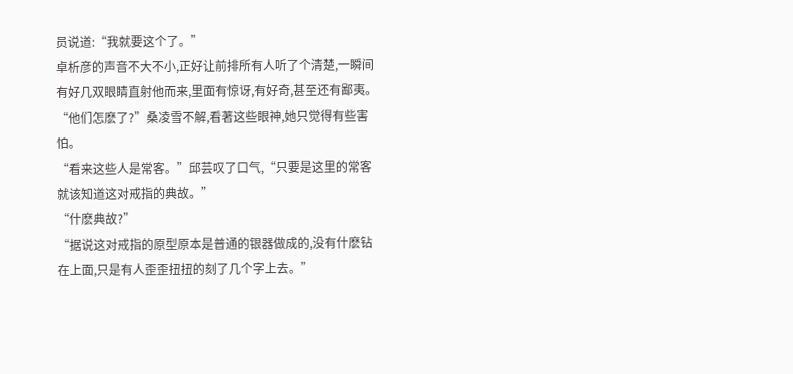员说道:“我就要这个了。”
卓析彦的声音不大不小,正好让前排所有人听了个清楚,一瞬间有好几双眼睛直射他而来,里面有惊讶,有好奇,甚至还有鄙夷。
“他们怎麽了?”桑凌雪不解,看著这些眼神,她只觉得有些害怕。
“看来这些人是常客。”邱芸叹了口气,“只要是这里的常客就该知道这对戒指的典故。”
“什麽典故?”
“据说这对戒指的原型原本是普通的银器做成的,没有什麽钻在上面,只是有人歪歪扭扭的刻了几个字上去。”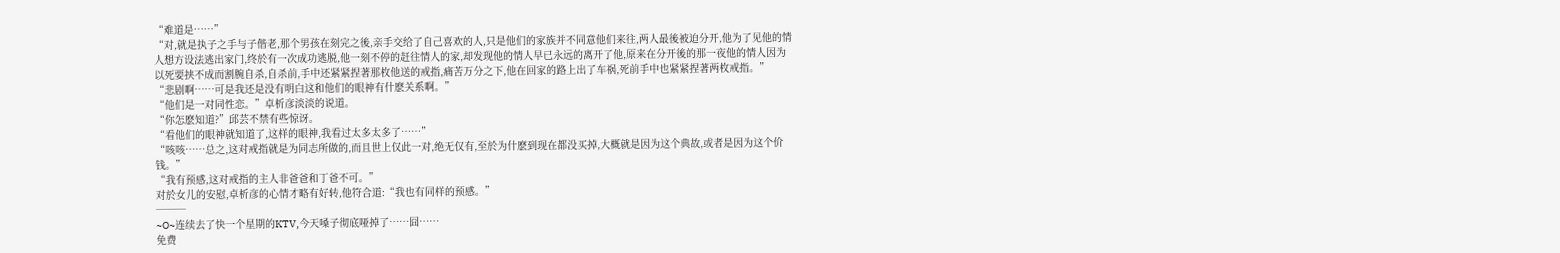“难道是……”
“对,就是执子之手与子偕老,那个男孩在刻完之後,亲手交给了自己喜欢的人,只是他们的家族并不同意他们来往,两人最後被迫分开,他为了见他的情人想方设法逃出家门,终於有一次成功逃脱,他一刻不停的赶往情人的家,却发现他的情人早已永远的离开了他,原来在分开後的那一夜他的情人因为以死要挟不成而割腕自杀,自杀前,手中还紧紧捏著那枚他送的戒指,痛苦万分之下,他在回家的路上出了车祸,死前手中也紧紧捏著两枚戒指。”
“悲剧啊……可是我还是没有明白这和他们的眼神有什麽关系啊。”
“他们是一对同性恋。”卓析彦淡淡的说道。
“你怎麽知道?”邱芸不禁有些惊讶。
“看他们的眼神就知道了,这样的眼神,我看过太多太多了……”
“咳咳……总之,这对戒指就是为同志所做的,而且世上仅此一对,绝无仅有,至於为什麽到现在都没买掉,大概就是因为这个典故,或者是因为这个价钱。”
“我有预感,这对戒指的主人非爸爸和丁爸不可。”
对於女儿的安慰,卓析彦的心情才略有好转,他符合道:“我也有同样的预感。”
───
~O~连续去了快一个星期的KTV,今天嗓子彻底哑掉了……囧……
免费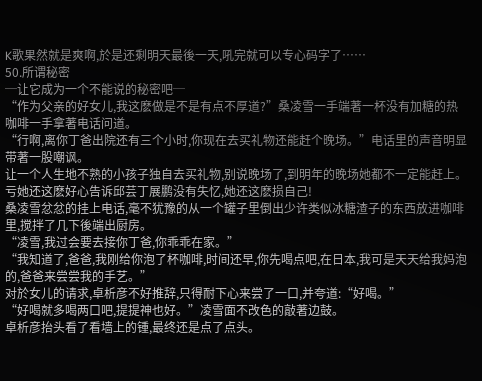K歌果然就是爽啊,於是还剩明天最後一天,吼完就可以专心码字了……
50.所谓秘密
─让它成为一个不能说的秘密吧─
“作为父亲的好女儿,我这麽做是不是有点不厚道?”桑凌雪一手端著一杯没有加糖的热咖啡一手拿著电话问道。
“行啊,离你丁爸出院还有三个小时,你现在去买礼物还能赶个晚场。”电话里的声音明显带著一股嘲讽。
让一个人生地不熟的小孩子独自去买礼物,别说晚场了,到明年的晚场她都不一定能赶上。亏她还这麽好心告诉邱芸丁展鹏没有失忆,她还这麽损自己!
桑凌雪忿忿的挂上电话,毫不犹豫的从一个罐子里倒出少许类似冰糖渣子的东西放进咖啡里,搅拌了几下後端出厨房。
“凌雪,我过会要去接你丁爸,你乖乖在家。”
“我知道了,爸爸,我刚给你泡了杯咖啡,时间还早,你先喝点吧,在日本,我可是天天给我妈泡的,爸爸来尝尝我的手艺。”
对於女儿的请求,卓析彦不好推辞,只得耐下心来尝了一口,并夸道:“好喝。”
“好喝就多喝两口吧,提提神也好。”凌雪面不改色的敲著边鼓。
卓析彦抬头看了看墙上的锺,最终还是点了点头。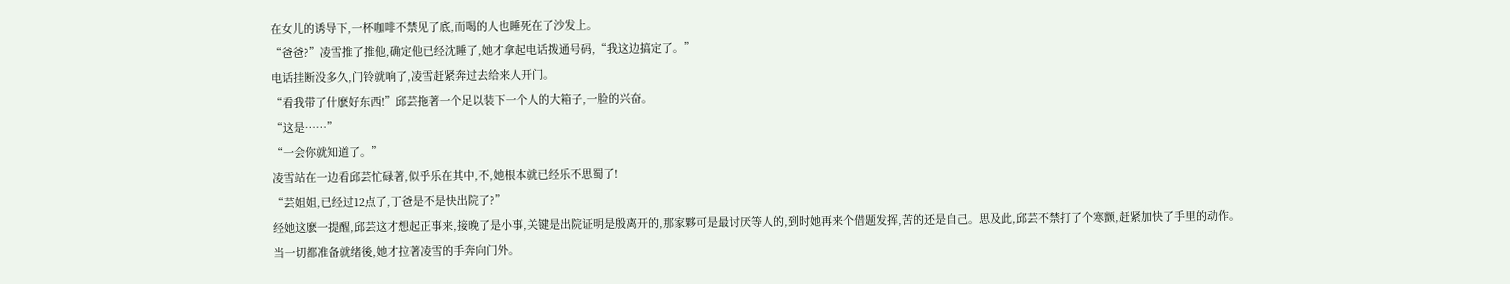在女儿的诱导下,一杯咖啡不禁见了底,而喝的人也睡死在了沙发上。
“爸爸?”凌雪推了推他,确定他已经沈睡了,她才拿起电话拨通号码,“我这边搞定了。”
电话挂断没多久,门铃就响了,凌雪赶紧奔过去给来人开门。
“看我带了什麽好东西!”邱芸拖著一个足以装下一个人的大箱子,一脸的兴奋。
“这是……”
“一会你就知道了。”
凌雪站在一边看邱芸忙碌著,似乎乐在其中,不,她根本就已经乐不思蜀了!
“芸姐姐,已经过12点了,丁爸是不是快出院了?”
经她这麽一提醒,邱芸这才想起正事来,接晚了是小事,关键是出院证明是殷离开的,那家夥可是最讨厌等人的,到时她再来个借题发挥,苦的还是自己。思及此,邱芸不禁打了个寒颤,赶紧加快了手里的动作。
当一切都准备就绪後,她才拉著凌雪的手奔向门外。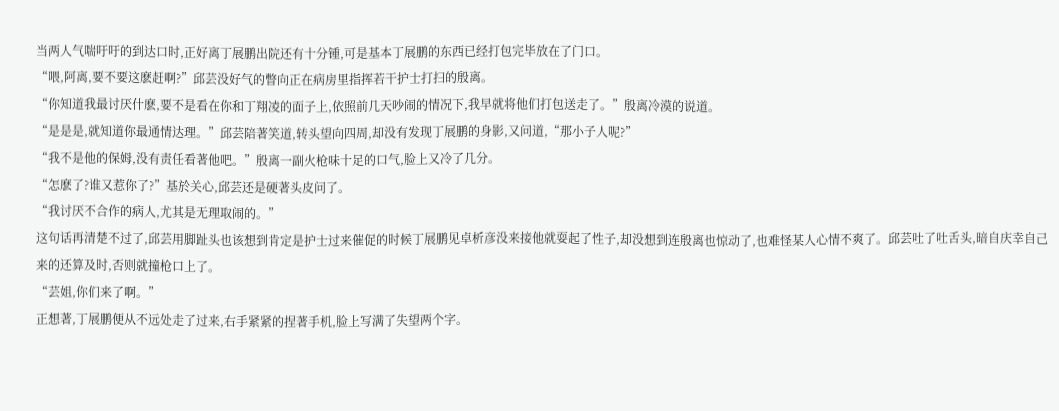当两人气喘吁吁的到达口时,正好离丁展鹏出院还有十分锺,可是基本丁展鹏的东西已经打包完毕放在了门口。
“喂,阿离,要不要这麽赶啊?”邱芸没好气的瞥向正在病房里指挥若干护士打扫的殷离。
“你知道我最讨厌什麽,要不是看在你和丁翔凌的面子上,依照前几天吵闹的情况下,我早就将他们打包送走了。”殷离冷漠的说道。
“是是是,就知道你最通情达理。”邱芸陪著笑道,转头望向四周,却没有发现丁展鹏的身影,又问道,“那小子人呢?”
“我不是他的保姆,没有责任看著他吧。”殷离一副火枪味十足的口气,脸上又冷了几分。
“怎麽了?谁又惹你了?”基於关心,邱芸还是硬著头皮问了。
“我讨厌不合作的病人,尤其是无理取闹的。”
这句话再清楚不过了,邱芸用脚趾头也该想到肯定是护士过来催促的时候丁展鹏见卓析彦没来接他就耍起了性子,却没想到连殷离也惊动了,也难怪某人心情不爽了。邱芸吐了吐舌头,暗自庆幸自己来的还算及时,否则就撞枪口上了。
“芸姐,你们来了啊。”
正想著,丁展鹏便从不远处走了过来,右手紧紧的捏著手机,脸上写满了失望两个字。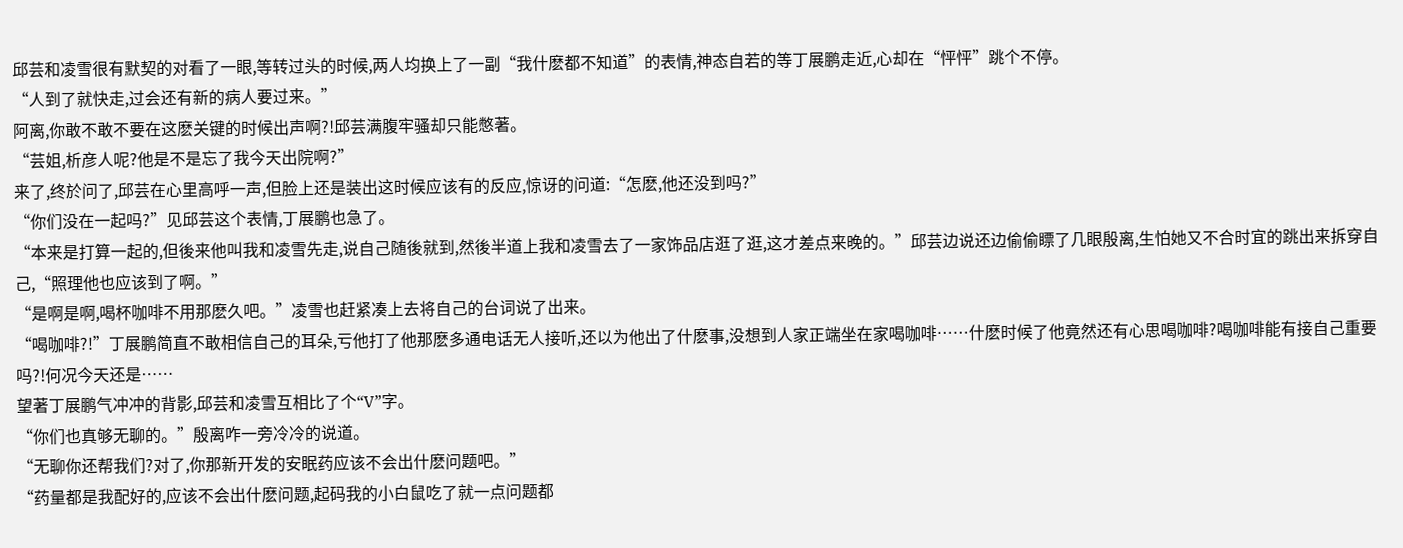邱芸和凌雪很有默契的对看了一眼,等转过头的时候,两人均换上了一副“我什麽都不知道”的表情,神态自若的等丁展鹏走近,心却在“怦怦”跳个不停。
“人到了就快走,过会还有新的病人要过来。”
阿离,你敢不敢不要在这麽关键的时候出声啊?!邱芸满腹牢骚却只能憋著。
“芸姐,析彦人呢?他是不是忘了我今天出院啊?”
来了,终於问了,邱芸在心里高呼一声,但脸上还是装出这时候应该有的反应,惊讶的问道:“怎麽,他还没到吗?”
“你们没在一起吗?”见邱芸这个表情,丁展鹏也急了。
“本来是打算一起的,但後来他叫我和凌雪先走,说自己随後就到,然後半道上我和凌雪去了一家饰品店逛了逛,这才差点来晚的。”邱芸边说还边偷偷瞟了几眼殷离,生怕她又不合时宜的跳出来拆穿自己,“照理他也应该到了啊。”
“是啊是啊,喝杯咖啡不用那麽久吧。”凌雪也赶紧凑上去将自己的台词说了出来。
“喝咖啡?!”丁展鹏简直不敢相信自己的耳朵,亏他打了他那麽多通电话无人接听,还以为他出了什麽事,没想到人家正端坐在家喝咖啡……什麽时候了他竟然还有心思喝咖啡?喝咖啡能有接自己重要吗?!何况今天还是……
望著丁展鹏气冲冲的背影,邱芸和凌雪互相比了个“V”字。
“你们也真够无聊的。”殷离咋一旁冷冷的说道。
“无聊你还帮我们?对了,你那新开发的安眠药应该不会出什麽问题吧。”
“药量都是我配好的,应该不会出什麽问题,起码我的小白鼠吃了就一点问题都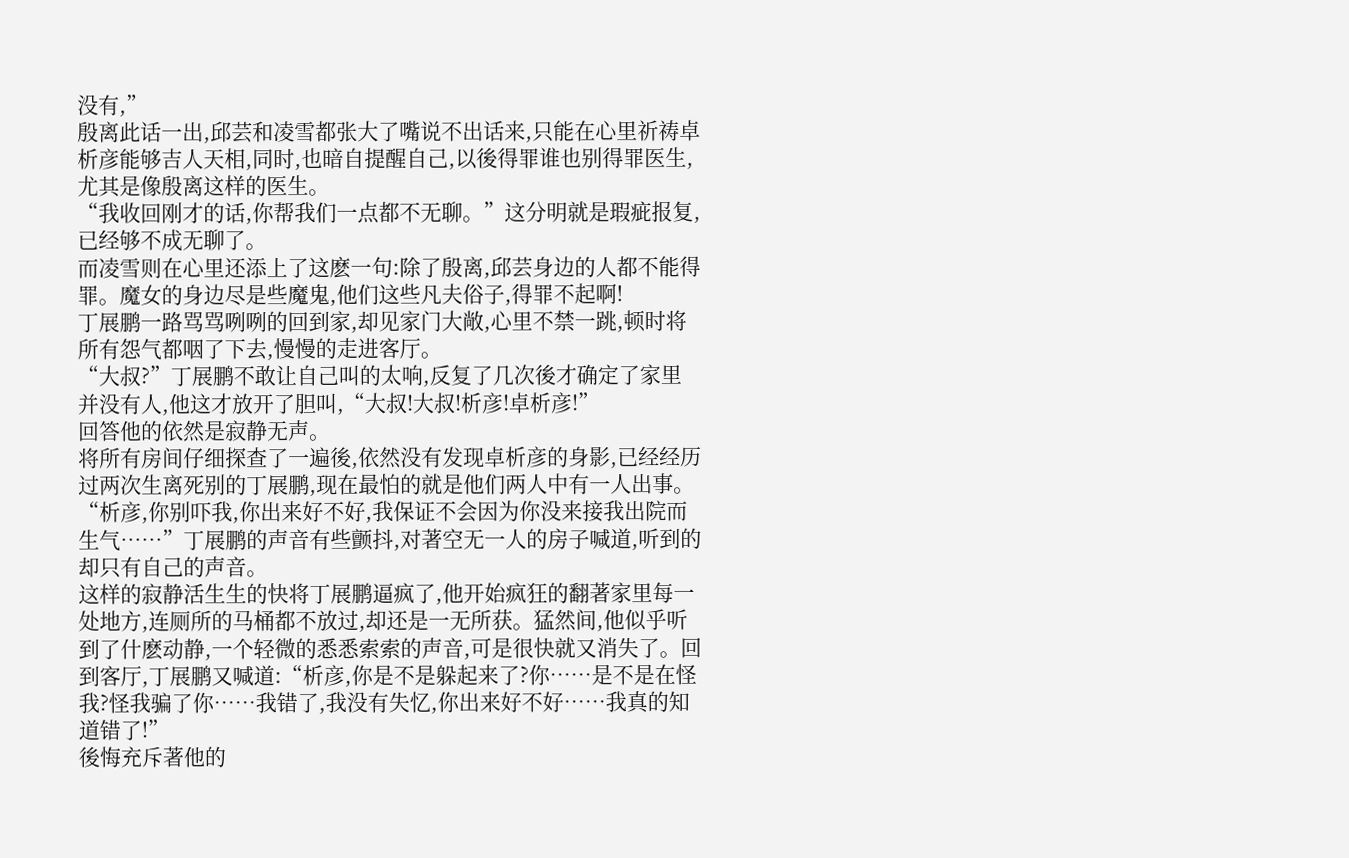没有,”
殷离此话一出,邱芸和凌雪都张大了嘴说不出话来,只能在心里祈祷卓析彦能够吉人天相,同时,也暗自提醒自己,以後得罪谁也别得罪医生,尤其是像殷离这样的医生。
“我收回刚才的话,你帮我们一点都不无聊。”这分明就是瑕疵报复,已经够不成无聊了。
而凌雪则在心里还添上了这麽一句:除了殷离,邱芸身边的人都不能得罪。魔女的身边尽是些魔鬼,他们这些凡夫俗子,得罪不起啊!
丁展鹏一路骂骂咧咧的回到家,却见家门大敞,心里不禁一跳,顿时将所有怨气都咽了下去,慢慢的走进客厅。
“大叔?”丁展鹏不敢让自己叫的太响,反复了几次後才确定了家里并没有人,他这才放开了胆叫,“大叔!大叔!析彦!卓析彦!”
回答他的依然是寂静无声。
将所有房间仔细探查了一遍後,依然没有发现卓析彦的身影,已经经历过两次生离死别的丁展鹏,现在最怕的就是他们两人中有一人出事。
“析彦,你别吓我,你出来好不好,我保证不会因为你没来接我出院而生气……”丁展鹏的声音有些颤抖,对著空无一人的房子喊道,听到的却只有自己的声音。
这样的寂静活生生的快将丁展鹏逼疯了,他开始疯狂的翻著家里每一处地方,连厕所的马桶都不放过,却还是一无所获。猛然间,他似乎听到了什麽动静,一个轻微的悉悉索索的声音,可是很快就又消失了。回到客厅,丁展鹏又喊道:“析彦,你是不是躲起来了?你……是不是在怪我?怪我骗了你……我错了,我没有失忆,你出来好不好……我真的知道错了!”
後悔充斥著他的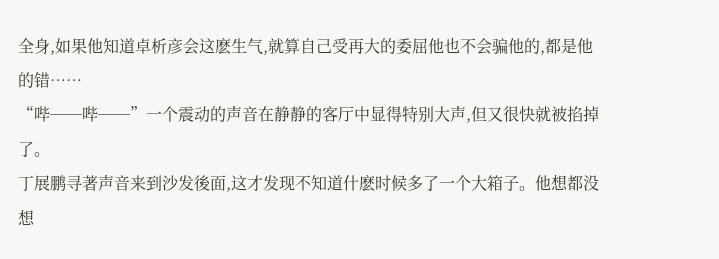全身,如果他知道卓析彦会这麽生气,就算自己受再大的委屈他也不会骗他的,都是他的错……
“哔──哔──”一个震动的声音在静静的客厅中显得特别大声,但又很快就被掐掉了。
丁展鹏寻著声音来到沙发後面,这才发现不知道什麽时候多了一个大箱子。他想都没想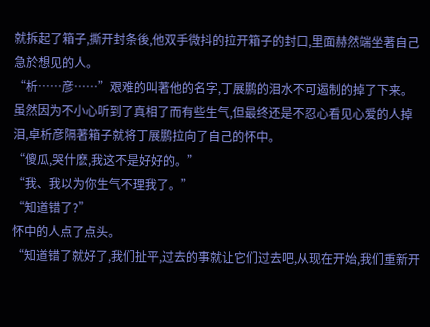就拆起了箱子,撕开封条後,他双手微抖的拉开箱子的封口,里面赫然端坐著自己急於想见的人。
“析……彦……”艰难的叫著他的名字,丁展鹏的泪水不可遏制的掉了下来。
虽然因为不小心听到了真相了而有些生气,但最终还是不忍心看见心爱的人掉泪,卓析彦隔著箱子就将丁展鹏拉向了自己的怀中。
“傻瓜,哭什麽,我这不是好好的。”
“我、我以为你生气不理我了。”
“知道错了?”
怀中的人点了点头。
“知道错了就好了,我们扯平,过去的事就让它们过去吧,从现在开始,我们重新开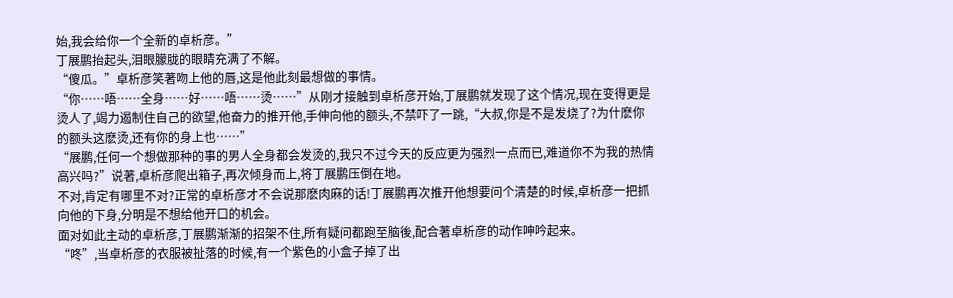始,我会给你一个全新的卓析彦。”
丁展鹏抬起头,泪眼朦胧的眼睛充满了不解。
“傻瓜。”卓析彦笑著吻上他的唇,这是他此刻最想做的事情。
“你……唔……全身……好……唔……烫……”从刚才接触到卓析彦开始,丁展鹏就发现了这个情况,现在变得更是烫人了,竭力遏制住自己的欲望,他奋力的推开他,手伸向他的额头,不禁吓了一跳,“大叔,你是不是发烧了?为什麽你的额头这麽烫,还有你的身上也……”
“展鹏,任何一个想做那种的事的男人全身都会发烫的,我只不过今天的反应更为强烈一点而已,难道你不为我的热情高兴吗?”说著,卓析彦爬出箱子,再次倾身而上,将丁展鹏压倒在地。
不对,肯定有哪里不对?正常的卓析彦才不会说那麽肉麻的话!丁展鹏再次推开他想要问个清楚的时候,卓析彦一把抓向他的下身,分明是不想给他开口的机会。
面对如此主动的卓析彦,丁展鹏渐渐的招架不住,所有疑问都跑至脑後,配合著卓析彦的动作呻吟起来。
“咚”,当卓析彦的衣服被扯落的时候,有一个紫色的小盒子掉了出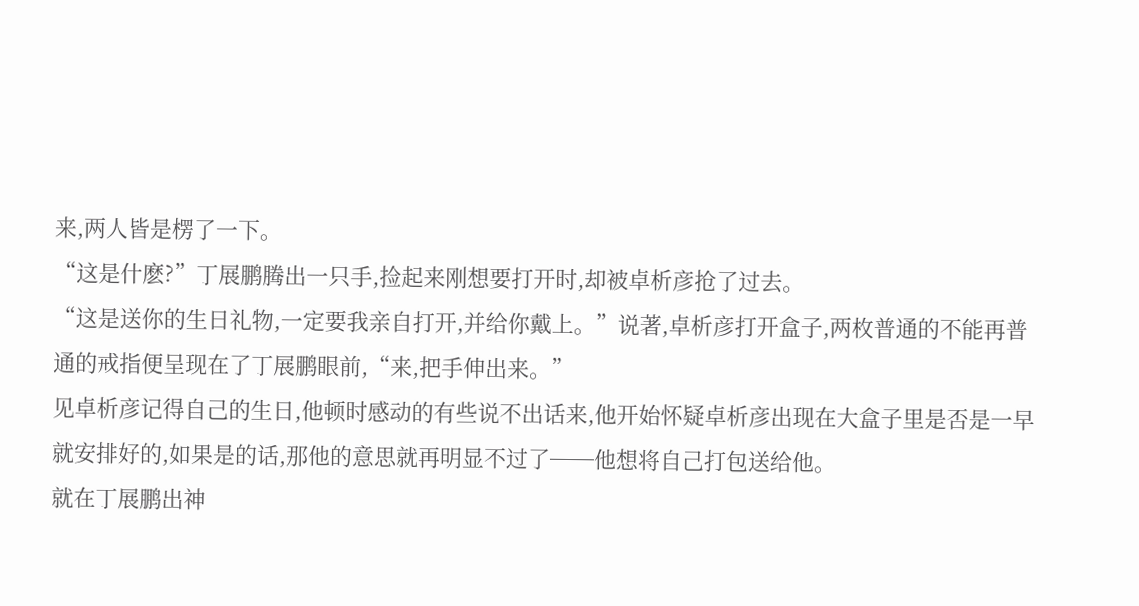来,两人皆是楞了一下。
“这是什麽?”丁展鹏腾出一只手,捡起来刚想要打开时,却被卓析彦抢了过去。
“这是送你的生日礼物,一定要我亲自打开,并给你戴上。”说著,卓析彦打开盒子,两枚普通的不能再普通的戒指便呈现在了丁展鹏眼前,“来,把手伸出来。”
见卓析彦记得自己的生日,他顿时感动的有些说不出话来,他开始怀疑卓析彦出现在大盒子里是否是一早就安排好的,如果是的话,那他的意思就再明显不过了──他想将自己打包送给他。
就在丁展鹏出神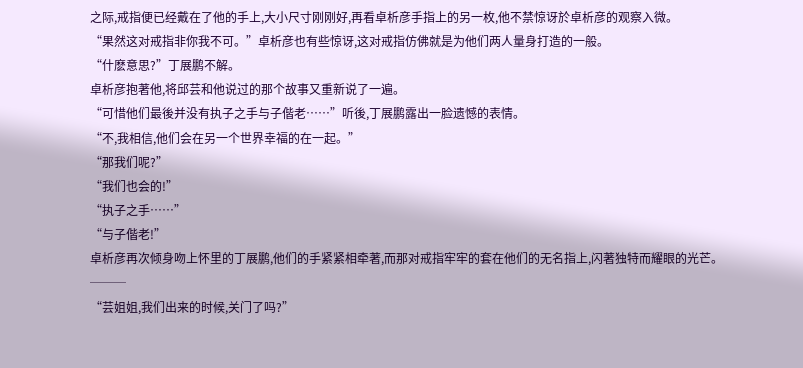之际,戒指便已经戴在了他的手上,大小尺寸刚刚好,再看卓析彦手指上的另一枚,他不禁惊讶於卓析彦的观察入微。
“果然这对戒指非你我不可。”卓析彦也有些惊讶,这对戒指仿佛就是为他们两人量身打造的一般。
“什麽意思?”丁展鹏不解。
卓析彦抱著他,将邱芸和他说过的那个故事又重新说了一遍。
“可惜他们最後并没有执子之手与子偕老……”听後,丁展鹏露出一脸遗憾的表情。
“不,我相信,他们会在另一个世界幸福的在一起。”
“那我们呢?”
“我们也会的!”
“执子之手……”
“与子偕老!”
卓析彦再次倾身吻上怀里的丁展鹏,他们的手紧紧相牵著,而那对戒指牢牢的套在他们的无名指上,闪著独特而耀眼的光芒。
───
“芸姐姐,我们出来的时候,关门了吗?”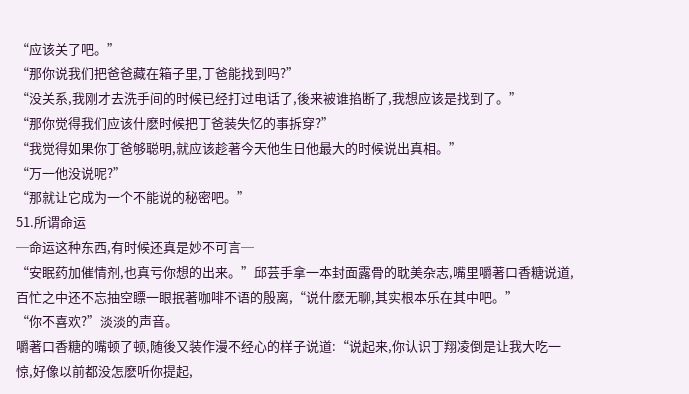“应该关了吧。”
“那你说我们把爸爸藏在箱子里,丁爸能找到吗?”
“没关系,我刚才去洗手间的时候已经打过电话了,後来被谁掐断了,我想应该是找到了。”
“那你觉得我们应该什麽时候把丁爸装失忆的事拆穿?”
“我觉得如果你丁爸够聪明,就应该趁著今天他生日他最大的时候说出真相。”
“万一他没说呢?”
“那就让它成为一个不能说的秘密吧。”
51.所谓命运
─命运这种东西,有时候还真是妙不可言─
“安眠药加催情剂,也真亏你想的出来。”邱芸手拿一本封面露骨的耽美杂志,嘴里嚼著口香糖说道,百忙之中还不忘抽空瞟一眼抿著咖啡不语的殷离,“说什麽无聊,其实根本乐在其中吧。”
“你不喜欢?”淡淡的声音。
嚼著口香糖的嘴顿了顿,随後又装作漫不经心的样子说道:“说起来,你认识丁翔凌倒是让我大吃一惊,好像以前都没怎麽听你提起,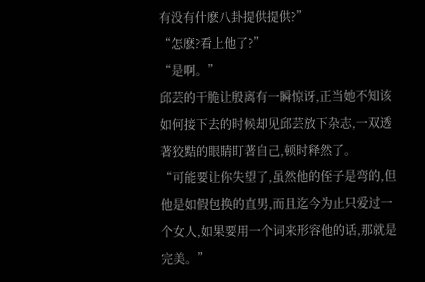有没有什麽八卦提供提供?”
“怎麽?看上他了?”
“是啊。”
邱芸的干脆让殷离有一瞬惊讶,正当她不知该如何接下去的时候却见邱芸放下杂志,一双透著狡黠的眼睛盯著自己,顿时释然了。
“可能要让你失望了,虽然他的侄子是弯的,但他是如假包换的直男,而且迄今为止只爱过一个女人,如果要用一个词来形容他的话,那就是完美。”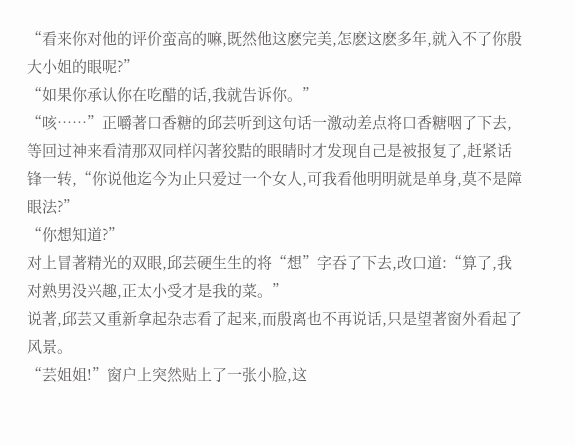“看来你对他的评价蛮高的嘛,既然他这麽完美,怎麽这麽多年,就入不了你殷大小姐的眼呢?”
“如果你承认你在吃醋的话,我就告诉你。”
“咳……”正嚼著口香糖的邱芸听到这句话一激动差点将口香糖咽了下去,等回过神来看清那双同样闪著狡黠的眼睛时才发现自己是被报复了,赶紧话锋一转,“你说他迄今为止只爱过一个女人,可我看他明明就是单身,莫不是障眼法?”
“你想知道?”
对上冒著精光的双眼,邱芸硬生生的将“想”字吞了下去,改口道:“算了,我对熟男没兴趣,正太小受才是我的菜。”
说著,邱芸又重新拿起杂志看了起来,而殷离也不再说话,只是望著窗外看起了风景。
“芸姐姐!”窗户上突然贴上了一张小脸,这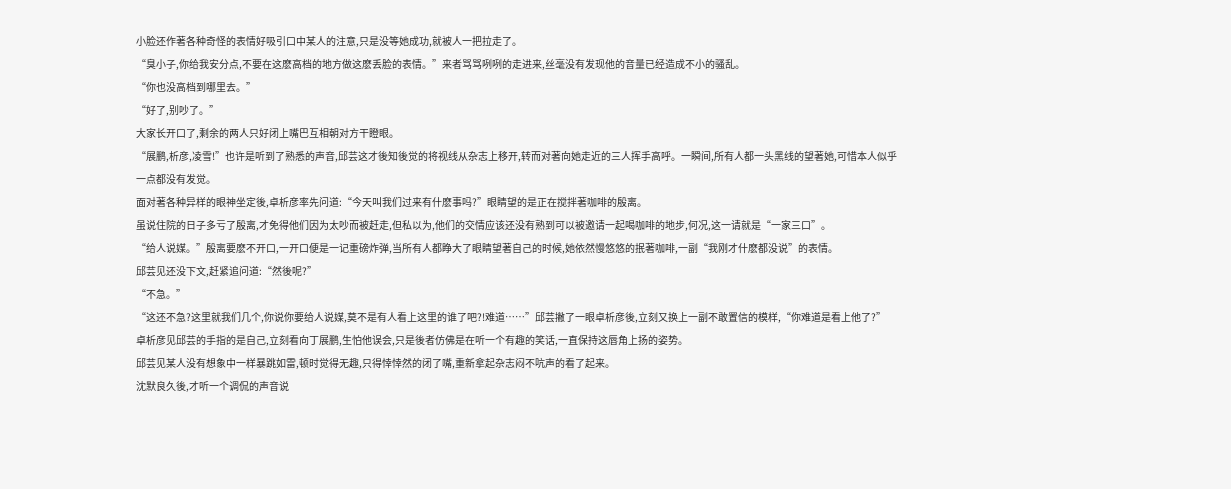小脸还作著各种奇怪的表情好吸引口中某人的注意,只是没等她成功,就被人一把拉走了。
“臭小子,你给我安分点,不要在这麽高档的地方做这麽丢脸的表情。”来者骂骂咧咧的走进来,丝毫没有发现他的音量已经造成不小的骚乱。
“你也没高档到哪里去。”
“好了,别吵了。”
大家长开口了,剩余的两人只好闭上嘴巴互相朝对方干瞪眼。
“展鹏,析彦,凌雪!”也许是听到了熟悉的声音,邱芸这才後知後觉的将视线从杂志上移开,转而对著向她走近的三人挥手高呼。一瞬间,所有人都一头黑线的望著她,可惜本人似乎一点都没有发觉。
面对著各种异样的眼神坐定後,卓析彦率先问道:“今天叫我们过来有什麽事吗?”眼睛望的是正在搅拌著咖啡的殷离。
虽说住院的日子多亏了殷离,才免得他们因为太吵而被赶走,但私以为,他们的交情应该还没有熟到可以被邀请一起喝咖啡的地步,何况,这一请就是“一家三口”。
“给人说媒。”殷离要麽不开口,一开口便是一记重磅炸弹,当所有人都睁大了眼睛望著自己的时候,她依然慢悠悠的抿著咖啡,一副“我刚才什麽都没说”的表情。
邱芸见还没下文,赶紧追问道:“然後呢?”
“不急。”
“这还不急?这里就我们几个,你说你要给人说媒,莫不是有人看上这里的谁了吧?!难道……”邱芸撇了一眼卓析彦後,立刻又换上一副不敢置信的模样,“你难道是看上他了?”
卓析彦见邱芸的手指的是自己,立刻看向丁展鹏,生怕他误会,只是後者仿佛是在听一个有趣的笑话,一直保持这唇角上扬的姿势。
邱芸见某人没有想象中一样暴跳如雷,顿时觉得无趣,只得悻悻然的闭了嘴,重新拿起杂志闷不吭声的看了起来。
沈默良久後,才听一个调侃的声音说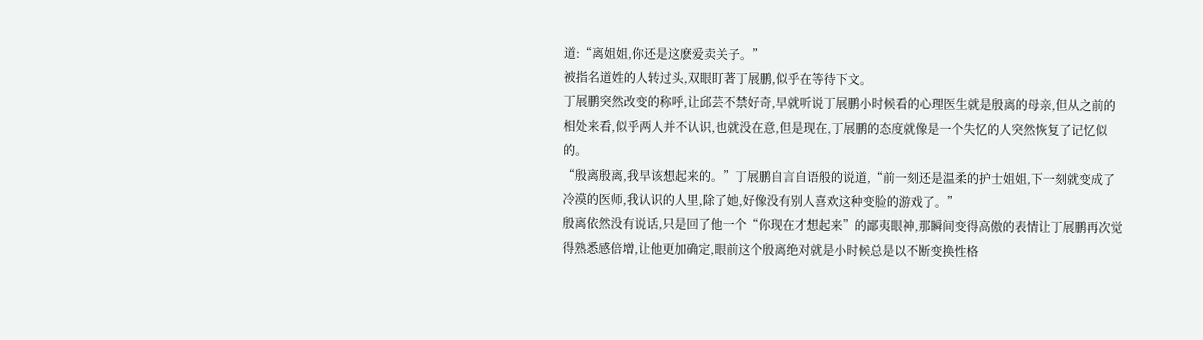道:“离姐姐,你还是这麽爱卖关子。”
被指名道姓的人转过头,双眼盯著丁展鹏,似乎在等待下文。
丁展鹏突然改变的称呼,让邱芸不禁好奇,早就听说丁展鹏小时候看的心理医生就是殷离的母亲,但从之前的相处来看,似乎两人并不认识,也就没在意,但是现在,丁展鹏的态度就像是一个失忆的人突然恢复了记忆似的。
“殷离殷离,我早该想起来的。”丁展鹏自言自语般的说道,“前一刻还是温柔的护士姐姐,下一刻就变成了冷漠的医师,我认识的人里,除了她,好像没有别人喜欢这种变脸的游戏了。”
殷离依然没有说话,只是回了他一个“你现在才想起来”的鄙夷眼神,那瞬间变得高傲的表情让丁展鹏再次觉得熟悉感倍增,让他更加确定,眼前这个殷离绝对就是小时候总是以不断变换性格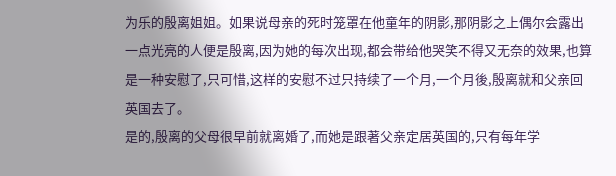为乐的殷离姐姐。如果说母亲的死时笼罩在他童年的阴影,那阴影之上偶尔会露出一点光亮的人便是殷离,因为她的每次出现,都会带给他哭笑不得又无奈的效果,也算是一种安慰了,只可惜,这样的安慰不过只持续了一个月,一个月後,殷离就和父亲回英国去了。
是的,殷离的父母很早前就离婚了,而她是跟著父亲定居英国的,只有每年学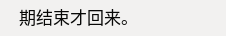期结束才回来。